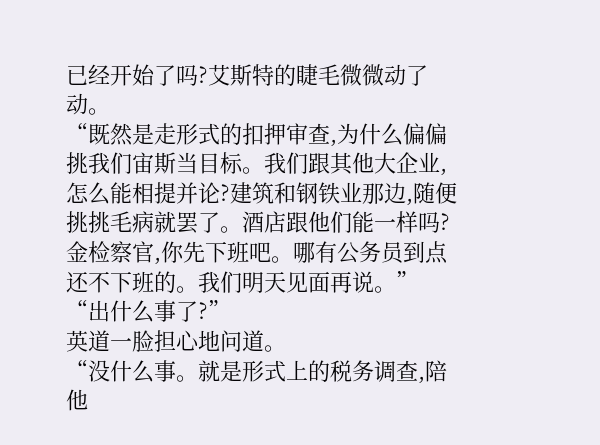已经开始了吗?艾斯特的睫毛微微动了动。
“既然是走形式的扣押审查,为什么偏偏挑我们宙斯当目标。我们跟其他大企业,怎么能相提并论?建筑和钢铁业那边,随便挑挑毛病就罢了。酒店跟他们能一样吗?金检察官,你先下班吧。哪有公务员到点还不下班的。我们明天见面再说。”
“出什么事了?”
英道一脸担心地问道。
“没什么事。就是形式上的税务调查,陪他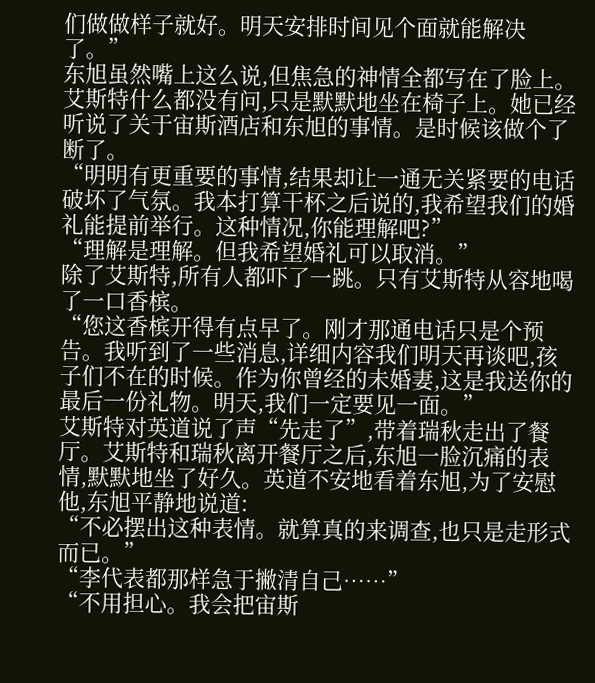们做做样子就好。明天安排时间见个面就能解决了。”
东旭虽然嘴上这么说,但焦急的神情全都写在了脸上。艾斯特什么都没有问,只是默默地坐在椅子上。她已经听说了关于宙斯酒店和东旭的事情。是时候该做个了断了。
“明明有更重要的事情,结果却让一通无关紧要的电话破坏了气氛。我本打算干杯之后说的,我希望我们的婚礼能提前举行。这种情况,你能理解吧?”
“理解是理解。但我希望婚礼可以取消。”
除了艾斯特,所有人都吓了一跳。只有艾斯特从容地喝了一口香槟。
“您这香槟开得有点早了。刚才那通电话只是个预告。我听到了一些消息,详细内容我们明天再谈吧,孩子们不在的时候。作为你曾经的未婚妻,这是我送你的最后一份礼物。明天,我们一定要见一面。”
艾斯特对英道说了声“先走了”,带着瑞秋走出了餐厅。艾斯特和瑞秋离开餐厅之后,东旭一脸沉痛的表情,默默地坐了好久。英道不安地看着东旭,为了安慰他,东旭平静地说道:
“不必摆出这种表情。就算真的来调查,也只是走形式而已。”
“李代表都那样急于撇清自己……”
“不用担心。我会把宙斯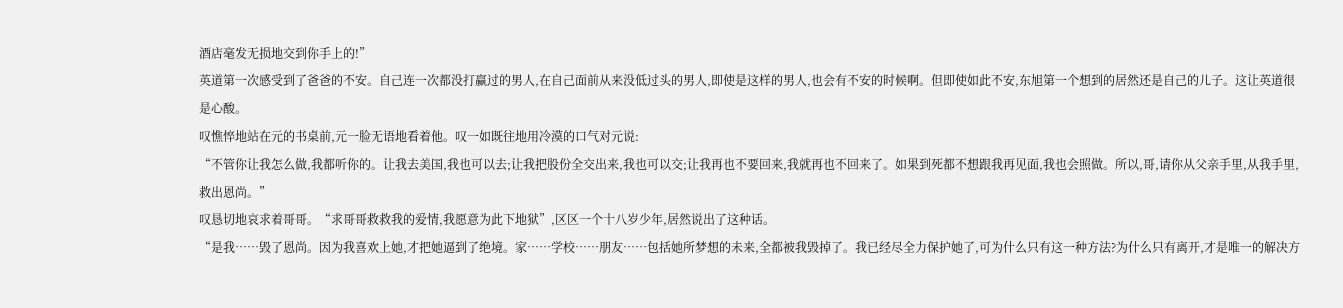酒店毫发无损地交到你手上的!”
英道第一次感受到了爸爸的不安。自己连一次都没打赢过的男人,在自己面前从来没低过头的男人,即使是这样的男人,也会有不安的时候啊。但即使如此不安,东旭第一个想到的居然还是自己的儿子。这让英道很是心酸。
叹憔悴地站在元的书桌前,元一脸无语地看着他。叹一如既往地用冷漠的口气对元说:
“不管你让我怎么做,我都听你的。让我去美国,我也可以去;让我把股份全交出来,我也可以交;让我再也不要回来,我就再也不回来了。如果到死都不想跟我再见面,我也会照做。所以,哥,请你从父亲手里,从我手里,救出恩尚。”
叹恳切地哀求着哥哥。“求哥哥救救我的爱情,我愿意为此下地狱”,区区一个十八岁少年,居然说出了这种话。
“是我……毁了恩尚。因为我喜欢上她,才把她逼到了绝境。家……学校……朋友……包括她所梦想的未来,全都被我毁掉了。我已经尽全力保护她了,可为什么只有这一种方法?为什么只有离开,才是唯一的解决方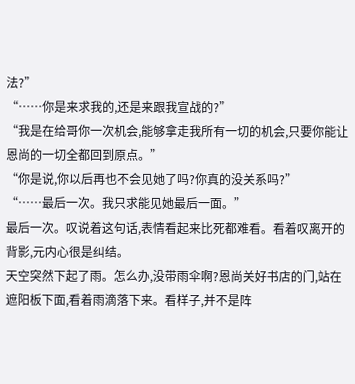法?”
“……你是来求我的,还是来跟我宣战的?”
“我是在给哥你一次机会,能够拿走我所有一切的机会,只要你能让恩尚的一切全都回到原点。”
“你是说,你以后再也不会见她了吗?你真的没关系吗?”
“……最后一次。我只求能见她最后一面。”
最后一次。叹说着这句话,表情看起来比死都难看。看着叹离开的背影,元内心很是纠结。
天空突然下起了雨。怎么办,没带雨伞啊?恩尚关好书店的门,站在遮阳板下面,看着雨滴落下来。看样子,并不是阵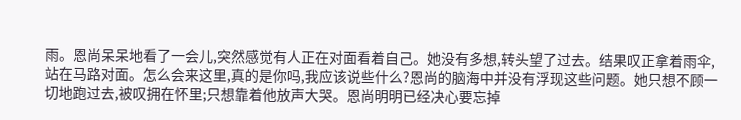雨。恩尚呆呆地看了一会儿,突然感觉有人正在对面看着自己。她没有多想,转头望了过去。结果叹正拿着雨伞,站在马路对面。怎么会来这里,真的是你吗,我应该说些什么?恩尚的脑海中并没有浮现这些问题。她只想不顾一切地跑过去,被叹拥在怀里;只想靠着他放声大哭。恩尚明明已经决心要忘掉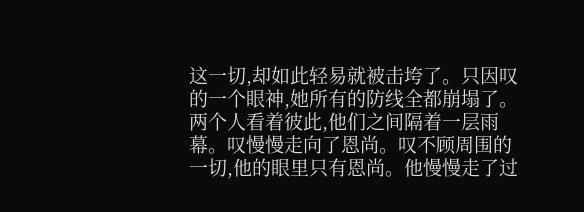这一切,却如此轻易就被击垮了。只因叹的一个眼神,她所有的防线全都崩塌了。两个人看着彼此,他们之间隔着一层雨幕。叹慢慢走向了恩尚。叹不顾周围的一切,他的眼里只有恩尚。他慢慢走了过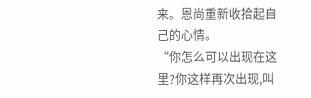来。恩尚重新收拾起自己的心情。
“你怎么可以出现在这里?你这样再次出现,叫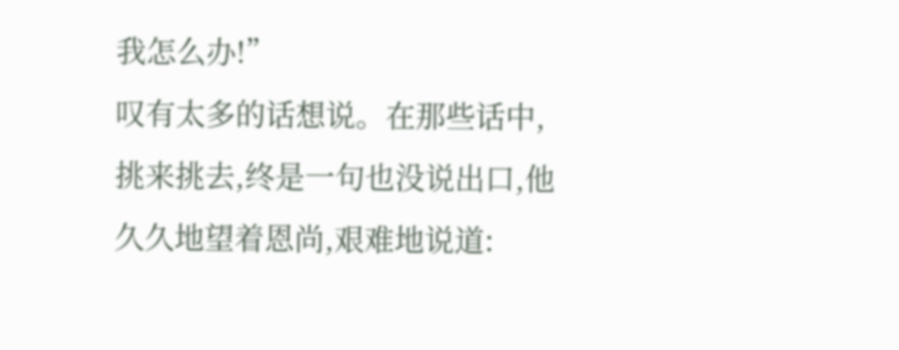我怎么办!”
叹有太多的话想说。在那些话中,挑来挑去,终是一句也没说出口,他久久地望着恩尚,艰难地说道: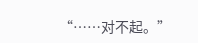“……对不起。”